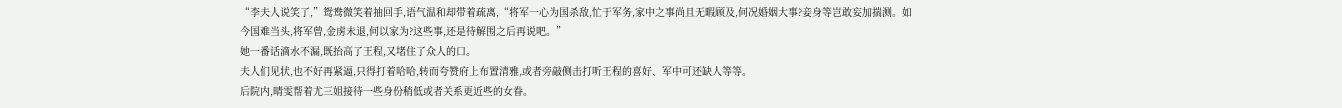“李夫人说笑了,”鸳鸯微笑着抽回手,语气温和却带着疏离,“将军一心为国杀敌,忙于军务,家中之事尚且无暇顾及,何况婚姻大事?妾身等岂敢妄加揣测。如今国难当头,将军曾,金虏未退,何以家为?这些事,还是待解围之后再说吧。”
她一番话滴水不漏,既抬高了王程,又堵住了众人的口。
夫人们见状,也不好再紧逼,只得打着哈哈,转而夸赞府上布置清雅,或者旁敲侧击打听王程的喜好、军中可还缺人等等。
后院内,晴雯帮着尤三姐接待一些身份稍低或者关系更近些的女眷。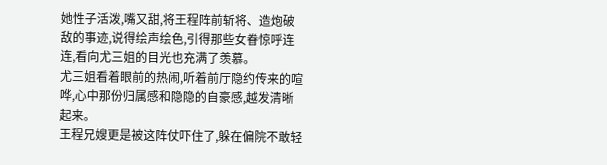她性子活泼,嘴又甜,将王程阵前斩将、造炮破敌的事迹,说得绘声绘色,引得那些女眷惊呼连连,看向尤三姐的目光也充满了羡慕。
尤三姐看着眼前的热闹,听着前厅隐约传来的喧哗,心中那份归属感和隐隐的自豪感,越发清晰起来。
王程兄嫂更是被这阵仗吓住了,躲在偏院不敢轻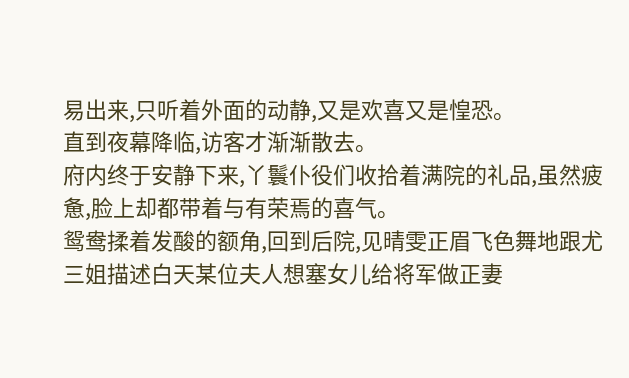易出来,只听着外面的动静,又是欢喜又是惶恐。
直到夜幕降临,访客才渐渐散去。
府内终于安静下来,丫鬟仆役们收拾着满院的礼品,虽然疲惫,脸上却都带着与有荣焉的喜气。
鸳鸯揉着发酸的额角,回到后院,见晴雯正眉飞色舞地跟尤三姐描述白天某位夫人想塞女儿给将军做正妻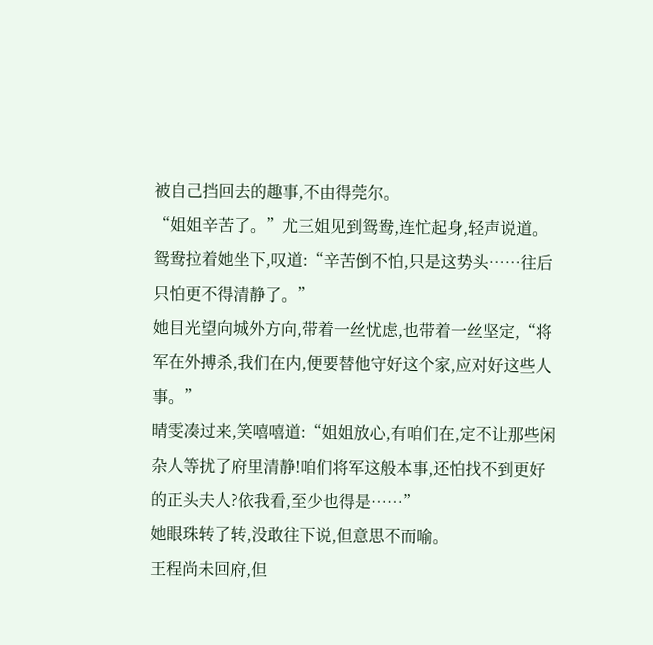被自己挡回去的趣事,不由得莞尔。
“姐姐辛苦了。”尤三姐见到鸳鸯,连忙起身,轻声说道。
鸳鸯拉着她坐下,叹道:“辛苦倒不怕,只是这势头……往后只怕更不得清静了。”
她目光望向城外方向,带着一丝忧虑,也带着一丝坚定,“将军在外搏杀,我们在内,便要替他守好这个家,应对好这些人事。”
晴雯凑过来,笑嘻嘻道:“姐姐放心,有咱们在,定不让那些闲杂人等扰了府里清静!咱们将军这般本事,还怕找不到更好的正头夫人?依我看,至少也得是……”
她眼珠转了转,没敢往下说,但意思不而喻。
王程尚未回府,但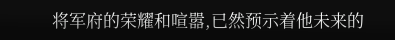将军府的荣耀和喧嚣,已然预示着他未来的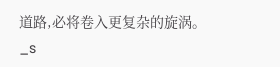道路,必将卷入更复杂的旋涡。
_s